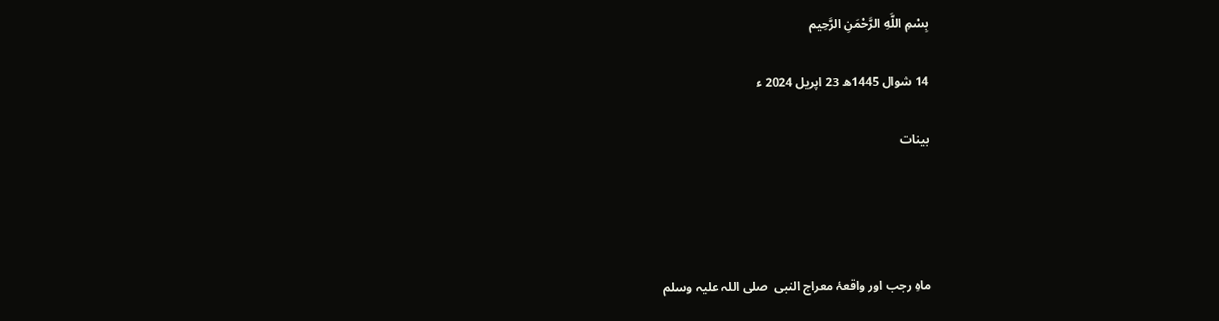بِسْمِ اللَّهِ الرَّحْمَنِ الرَّحِيم

14 شوال 1445ھ 23 اپریل 2024 ء

بینات




ماہِ رجب اور واقعۂ معراج النبی  صلی اللہ علیہ وسلم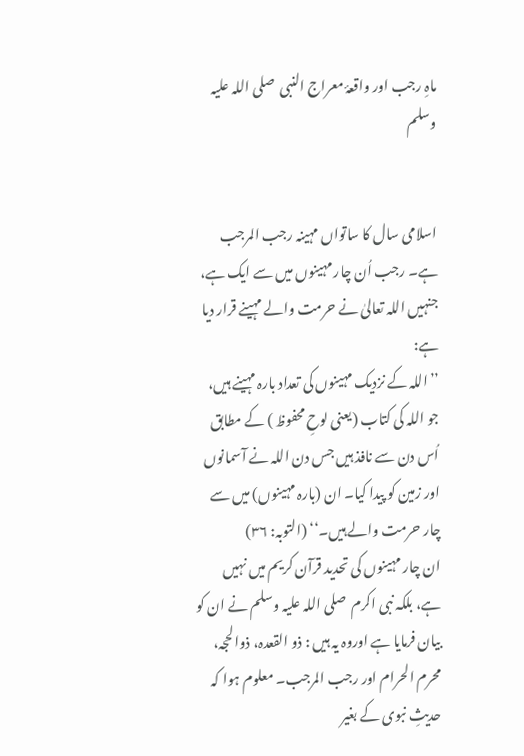ماہِ رجب اور واقعۂ معراج النبی  صلی اللہ علیہ وسلم


اسلامی سال کا ساتواں مہینہ رجب المرجب ہے۔ رجب اُن چار مہینوں میں سے ایک ہے، جنہیں اللہ تعالیٰ نے حرمت والے مہینے قرار دیا ہے:
’’اللہ کے نزدیک مہینوں کی تعداد بارہ مہینے ہیں، جو اللہ کی کتاب (یعنی لوحِ محفوظ ) کے مطابق اُس دن سے نافذ ہیں جس دن اللہ نے آسمانوں اور زمین کو پیدا کیا۔ ان (بارہ مہینوں) میں سے چار حرمت والے ہیں۔‘‘ (التوبہ: ۳۶)
ان چار مہینوں کی تحدید قرآن کریم میں نہیں ہے، بلکہ نبی اکرم  صلی اللہ علیہ وسلم نے ان کو بیان فرمایا ہے اوروہ یہ ہیں : ذو القعدہ، ذوالحجہ، محرم الحرام اور رجب المرجب۔ معلوم ہوا کہ حدیثِ نبوی کے بغیر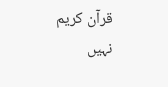قرآن کریم نہیں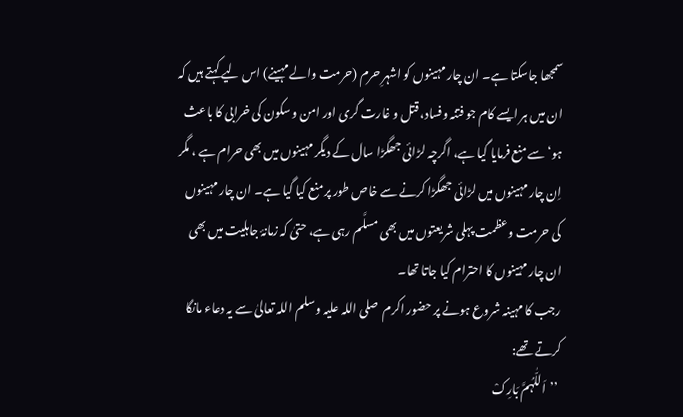سمجھا جاسکتا ہے۔ ان چار مہینوں کو اشہرِ حرم (حرمت والے مہینے) اس لیے کہتے ہیں کہ ان میں ہر ایسے کام جو فتنہ وفساد، قتل و غارت گری اور امن و سکون کی خرابی کا باعث ہو‘ سے منع فرمایا گیا ہے، اگرچہ لڑائی جھگڑا سال کے دیگر مہینوں میں بھی حرام ہے ، مگر اِن چار مہینوں میں لڑائی جھگڑا کرنے سے خاص طور پر منع کیا گیا ہے۔ ان چار مہینوں کی حرمت وعظمت پہلی شریعتوں میں بھی مسلَّم رہی ہے، حتیٰ کہ زمانۂ جاہلیت میں بھی ان چار مہینوں کا احترام کیا جاتا تھا۔
رجب کا مہینہ شروع ہونے پر حضور اکرم  صلی اللہ علیہ وسلم اللہ تعالیٰ سے یہ دعاء مانگا کرتے تھے:
 ’’اَللّٰہُمَّ بَارِکْ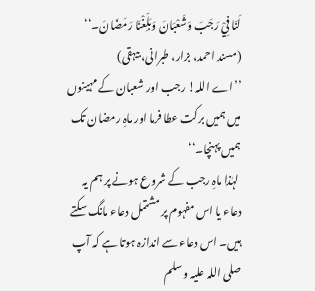لَنَا فِيْ رَجَبَ وَشَعْبَانَ وَبَلِّغْنَا رَمَضَانَ۔‘‘      (مسند احمد، بزار، طبرانی، بیہقی)
’’اے اللہ! رجب اور شعبان کے مہینوں میں ہمیں برکت عطا فرما اور ماہِ رمضان تک ہمیں پہنچا۔‘‘
 لہٰذا ماہِ رجب کے شروع ہونے پر ہم یہ دعاء یا اس مفہوم پر مشتمل دعاء مانگ سکتے ہیں۔ اس دعاء سے اندازہ ہوتا ہے کہ آپ  صلی اللہ علیہ وسلم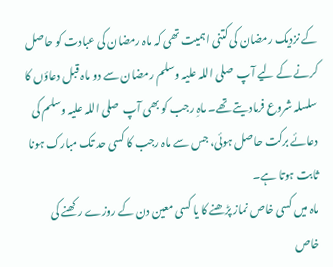کے نزدیک رمضان کی کتنی اہمیت تھی کہ ماہ رمضان کی عبادت کو حاصل کرنے کے لیے آپ  صلی اللہ علیہ وسلم رمضان سے دو ماہ قبل دعاؤں کا سلسلہ شروع فرمادیتے تھے۔ ماہِ رجب کو بھی آپ  صلی اللہ علیہ وسلم کی دعائے برکت حاصل ہوئی، جس سے ماہ رجب کا کسی حد تک مبارک ہونا ثابت ہوتا ہے۔
ماہ میں کسی خاص نماز پڑھنے کا یا کسی معین دن کے روزے رکھنے کی خاص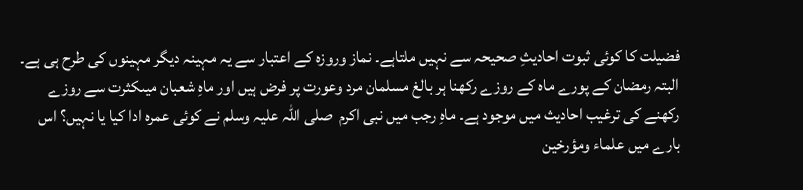فضیلت کا کوئی ثبوت احادیثِ صحیحہ سے نہیں ملتاہے۔ نماز وروزہ کے اعتبار سے یہ مہینہ دیگر مہینوں کی طرح ہی ہے۔ البتہ رمضان کے پورے ماہ کے روزے رکھنا ہر بالغ مسلمان مرد وعورت پر فرض ہیں اور ماہِ شعبان میںکثرت سے روزے رکھنے کی ترغیب احادیث میں موجود ہے۔ ماہِ رجب میں نبی اکرم  صلی اللہ علیہ وسلم نے کوئی عمرہ ادا کیا یا نہیں؟ اس بارے میں علماء ومؤرخین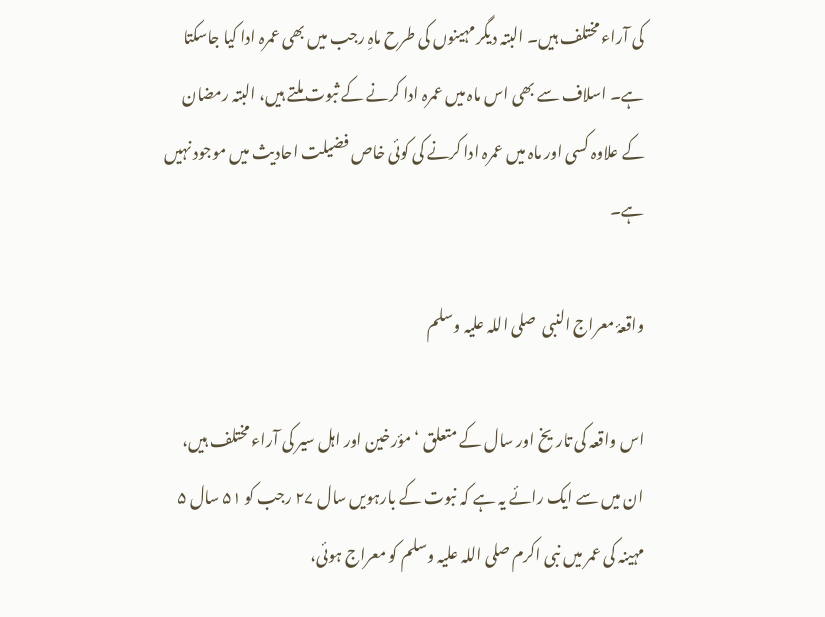کی آراء مختلف ہیں۔ البتہ دیگر مہینوں کی طرح ماہِ رجب میں بھی عمرہ ادا کیا جاسکتا ہے۔ اسلاف سے بھی اس ماہ میں عمرہ ادا کرنے کے ثبوت ملتے ہیں، البتہ رمضان کے علاوہ کسی اور ماہ میں عمرہ ادا کرنے کی کوئی خاص فضیلت احادیث میں موجود نہیں ہے۔

واقعۂ معراج النبی  صلی اللہ علیہ وسلم

اس واقعہ کی تاریخ اور سال کے متعلق ‘ مؤرخین اور اہل سیر کی آراء مختلف ہیں، ان میں سے ایک رائے یہ ہے کہ نبوت کے بارہویں سال ۲۷ رجب کو ۵۱ سال ۵ مہینہ کی عمر میں نبی اکرم صلی اللہ علیہ وسلم کو معراج ہوئی،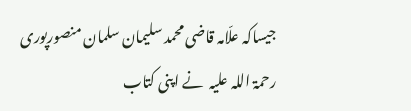جیساکہ علّامہ قاضی محمد سلیمان سلمان منصورپوری  رحمۃ اللہ علیہ  نے اپنی کتاب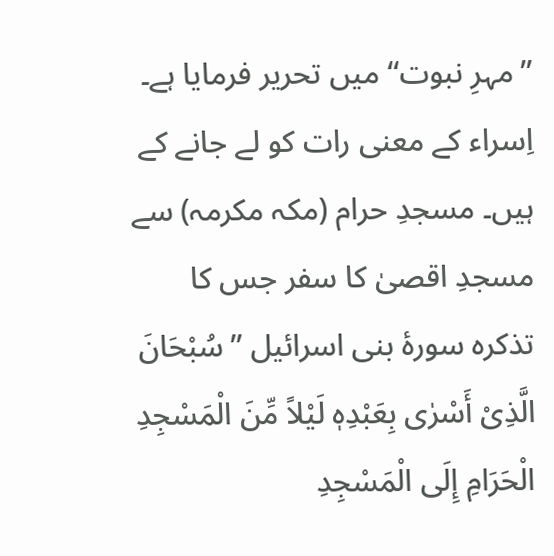’’مہرِ نبوت‘‘ میں تحریر فرمایا ہے۔ اِسراء کے معنی رات کو لے جانے کے ہیں۔ مسجدِ حرام (مکہ مکرمہ) سے مسجدِ اقصیٰ کا سفر جس کا تذکرہ سورۂ بنی اسرائیل ’’سُبْحَانَ الَّذِیْ أَسْرٰی بِعَبْدِہٖ لَیْلاً مِّنَ الْمَسْجِدِ الْحَرَامِ إِلَی الْمَسْجِدِ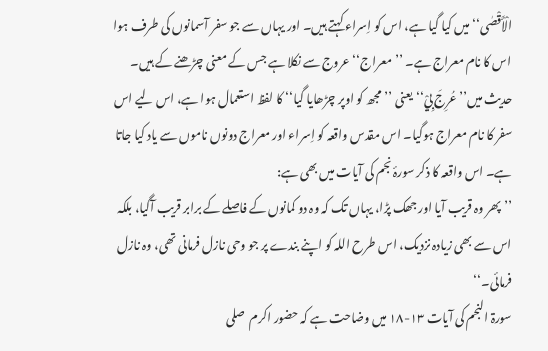الْأَقْصٰی‘‘ میں کیا گیا ہے، اس کو اِسراء کہتے ہیں۔ اور یہاں سے جو سفر آسمانوں کی طرف ہوا اس کا نام معراج ہے۔ ’’معراج‘‘ عروج سے نکلا ہے جس کے معنی چڑھنے کے ہیں۔ حدیث میں’’عُرِجَ بِيْ‘‘ یعنی ’’مجھ کو اوپر چڑھایا گیا‘‘ کا لفظ استعمال ہوا ہے، اس لیے اس سفر کا نام معراج ہوگیا۔ اس مقدس واقعہ کو اِسراء اور معراج دونوں ناموں سے یاد کیا جاتا ہے۔ اس واقعہ کا ذکر سورۂ نجم کی آیات میں بھی ہے:
’’پھر وہ قریب آیا اور جھک پڑا، یہاں تک کہ وہ دو کمانوں کے فاصلے کے برابر قریب آگیا، بلکہ اس سے بھی زیادہ نزدیک، اس طرح اللہ کو اپنے بندے پر جو وحی نازل فرمانی تھی، وہ نازل فرمائی۔‘‘
سورۃ النجم کی آیات ۱۳-۱۸ میں وضاحت ہے کہ حضور اکرم  صلی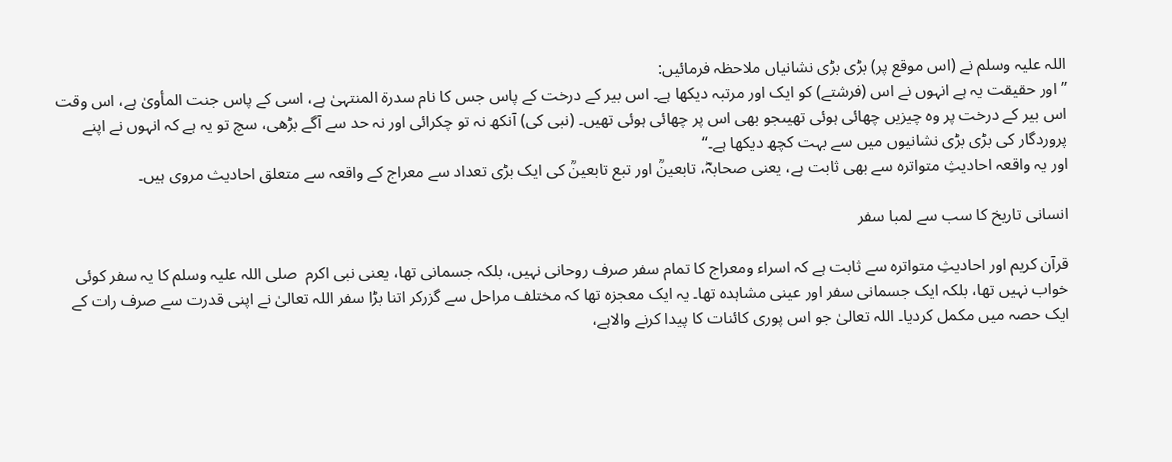اللہ علیہ وسلم نے (اس موقع پر) بڑی بڑی نشانیاں ملاحظہ فرمائیں:
’’ اور حقیقت یہ ہے انہوں نے اس (فرشتے) کو ایک اور مرتبہ دیکھا ہے۔ اس بیر کے درخت کے پاس جس کا نام سدرۃ المنتہیٰ ہے، اسی کے پاس جنت المأویٰ ہے، اس وقت اس بیر کے درخت پر وہ چیزیں چھائی ہوئی تھیںجو بھی اس پر چھائی ہوئی تھیں۔ (نبی کی) آنکھ نہ تو چکرائی اور نہ حد سے آگے بڑھی، سچ تو یہ ہے کہ انہوں نے اپنے پروردگار کی بڑی بڑی نشانیوں میں سے بہت کچھ دیکھا ہے۔‘‘
اور یہ واقعہ احادیثِ متواترہ سے بھی ثابت ہے، یعنی صحابہؓ، تابعینؒ اور تبع تابعینؒ کی ایک بڑی تعداد سے معراج کے واقعہ سے متعلق احادیث مروی ہیں۔

انسانی تاریخ کا سب سے لمبا سفر

قرآن کریم اور احادیثِ متواترہ سے ثابت ہے کہ اسراء ومعراج کا تمام سفر صرف روحانی نہیں، بلکہ جسمانی تھا، یعنی نبی اکرم  صلی اللہ علیہ وسلم کا یہ سفر کوئی خواب نہیں تھا، بلکہ ایک جسمانی سفر اور عینی مشاہدہ تھا۔ یہ ایک معجزہ تھا کہ مختلف مراحل سے گزرکر اتنا بڑا سفر اللہ تعالیٰ نے اپنی قدرت سے صرف رات کے ایک حصہ میں مکمل کردیا۔ اللہ تعالیٰ جو اس پوری کائنات کا پیدا کرنے والاہے،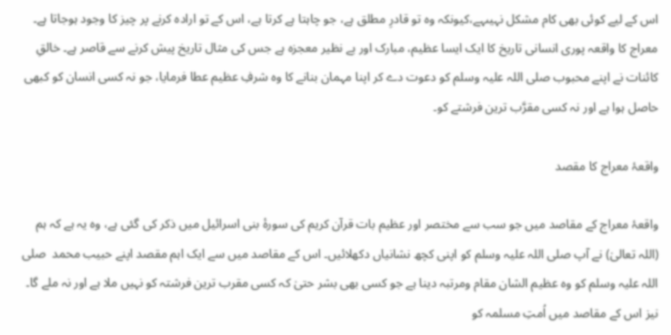اس کے لیے کوئی بھی کام مشکل نہیںہے،کیونکہ وہ تو قادرِ مطلق ہے، جو چاہتا ہے کرتا ہے، اس کے تو ارادہ کرنے پر چیز کا وجود ہوجاتا ہے۔ معراج کا واقعہ پوری انسانی تاریخ کا ایک ایسا عظیم، مبارک اور بے نظیر معجزہ ہے جس کی مثال تاریخ پیش کرنے سے قاصر ہے۔ خالقِ کائنات نے اپنے محبوب صلی اللہ علیہ وسلم کو دعوت دے کر اپنا مہمان بنانے کا وہ شرفِ عظیم عطا فرمایا، جو نہ کسی انسان کو کبھی حاصل ہوا ہے اور نہ کسی مقرَّب ترین فرشتے کو۔

واقعۂ معراج کا مقصد

واقعۂ معراج کے مقاصد میں جو سب سے مختصر اور عظیم بات قرآن کریم کی سورۂ بنی اسرائیل میں ذکر کی گئی ہے، وہ یہ ہے کہ ہم (اللہ تعالیٰ) نے آپ صلی اللہ علیہ وسلم کو اپنی کچھ نشانیاں دکھلائیں۔ اس کے مقاصد میں سے ایک اہم مقصد اپنے حبیب محمد  صلی اللہ علیہ وسلم کو وہ عظیم الشان مقام ومرتبہ دینا ہے جو کسی بھی بشر حتیٰ کہ کسی مقرب ترین فرشتہ کو نہیں ملا ہے اور نہ ملے گا۔ نیز اس کے مقاصد میں اُمتِ مسلمہ کو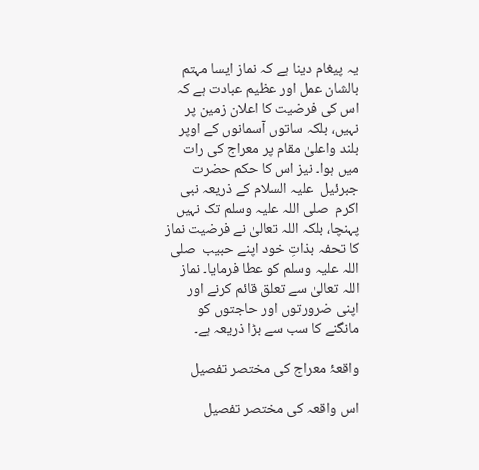یہ پیغام دینا ہے کہ نماز ایسا مہتم بالشان عمل اور عظیم عبادت ہے کہ اس کی فرضیت کا اعلان زمین پر نہیں، بلکہ ساتوں آسمانوں کے اوپر بلند واعلیٰ مقام پر معراج کی رات میں ہوا۔ نیز اس کا حکم حضرت جبرئیل  علیہ السلام کے ذریعہ نبی اکرم  صلی اللہ علیہ وسلم تک نہیں پہنچا، بلکہ اللہ تعالیٰ نے فرضیت نماز کا تحفہ بذاتِ خود اپنے حبیب  صلی اللہ علیہ وسلم کو عطا فرمایا۔ نماز اللہ تعالیٰ سے تعلق قائم کرنے اور اپنی ضرورتوں اور حاجتوں کو مانگنے کا سب سے بڑا ذریعہ ہے۔

واقعۂ معراج کی مختصر تفصیل

اس واقعہ کی مختصر تفصیل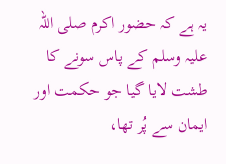یہ ہے کہ حضور اکرم صلی اللہ علیہ وسلم کے پاس سونے کا طشت لایا گیا جو حکمت اور ایمان سے پُر تھا،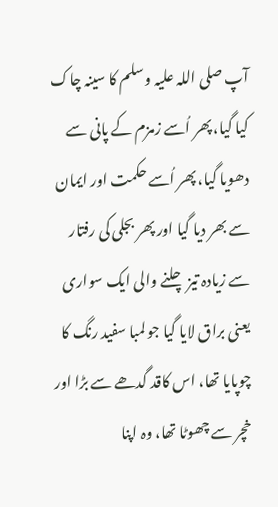آپ صلی اللہ علیہ وسلم کا سینہ چاک کیا گیا، پھر اُسے زمزم کے پانی سے دھویا گیا، پھر اُسے حکمت اور ایمان سے بھر دیا گیا اور پھر بجلی کی رفتار سے زیادہ تیز چلنے والی ایک سواری یعنی براق لایا گیا جو لمبا سفید رنگ کا چوپایا تھا، اس کاقد گدھے سے بڑا اور خچر سے چھوٹا تھا، وہ اپنا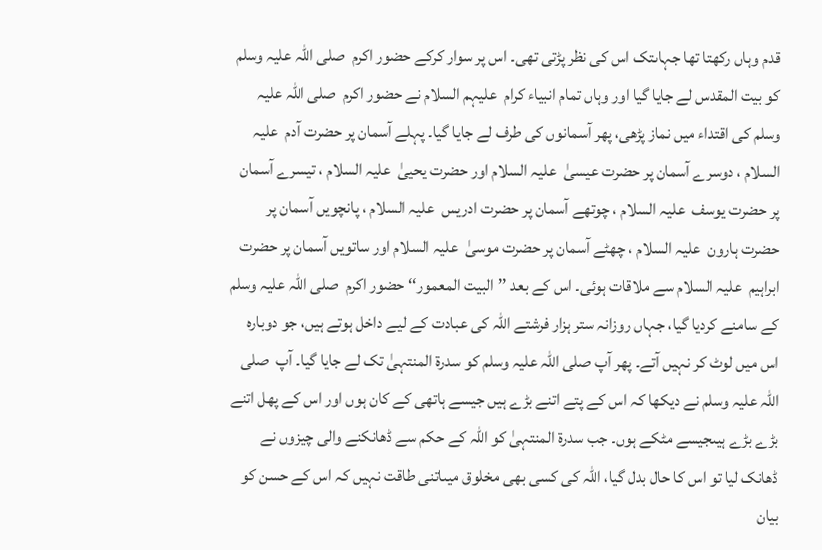قدم وہاں رکھتا تھا جہاںتک اس کی نظر پڑتی تھی۔ اس پر سوار کرکے حضور اکرم  صلی اللہ علیہ وسلم کو بیت المقدس لے جایا گیا اور وہاں تمام انبیاء کرام  علیہم السلام نے حضور اکرم  صلی اللہ علیہ وسلم کی اقتداء میں نماز پڑھی، پھر آسمانوں کی طرف لے جایا گیا۔ پہلے آسمان پر حضرت آدم  علیہ السلام ، دوسرے آسمان پر حضرت عیسیٰ  علیہ السلام اور حضرت یحییٰ  علیہ السلام ، تیسرے آسمان پر حضرت یوسف  علیہ السلام ، چوتھے آسمان پر حضرت ادریس  علیہ السلام ، پانچویں آسمان پر حضرت ہارون  علیہ السلام ، چھٹے آسمان پر حضرت موسیٰ  علیہ السلام اور ساتویں آسمان پر حضرت ابراہیم  علیہ السلام سے ملاقات ہوئی۔ اس کے بعد ’’البیت المعمور‘‘ حضور اکرم  صلی اللہ علیہ وسلم کے سامنے کردیا گیا، جہاں روزانہ ستر ہزار فرشتے اللہ کی عبادت کے لیے داخل ہوتے ہیں، جو دوبارہ اس میں لوٹ کر نہیں آتے۔ پھر آپ صلی اللہ علیہ وسلم کو سدرۃ المنتہیٰ تک لے جایا گیا۔ آپ  صلی اللہ علیہ وسلم نے دیکھا کہ اس کے پتے اتنے بڑے ہیں جیسے ہاتھی کے کان ہوں اور اس کے پھل اتنے بڑے بڑے ہیںجیسے مٹکے ہوں۔ جب سدرۃ المنتہیٰ کو اللہ کے حکم سے ڈھانکنے والی چیزوں نے ڈھانک لیا تو اس کا حال بدل گیا، اللہ کی کسی بھی مخلوق میںاتنی طاقت نہیں کہ اس کے حسن کو بیان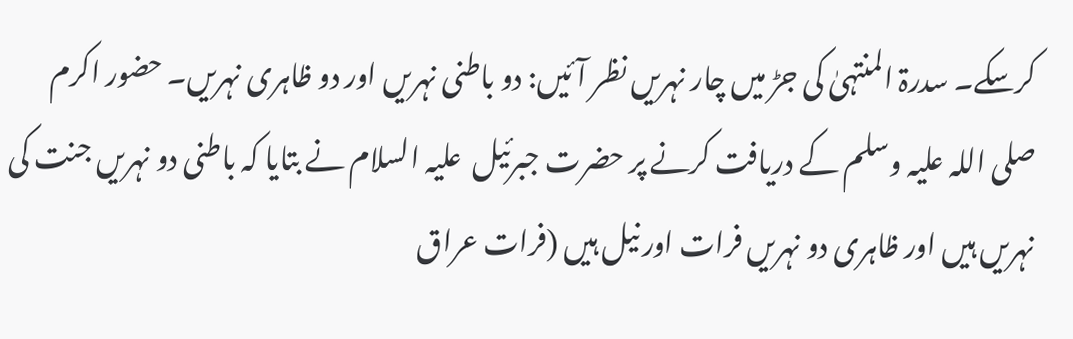کرسکے۔ سدرۃ المنتہیٰ کی جڑ میں چار نہریں نظر آئیں: دو باطنی نہریں اور دو ظاہری نہریں۔ حضور اکرم صلی اللہ علیہ وسلم کے دریافت کرنے پر حضرت جبرئیل  علیہ السلام نے بتایا کہ باطنی دو نہریں جنت کی نہریں ہیں اور ظاہری دو نہریں فرات اور نیل ہیں (فرات عراق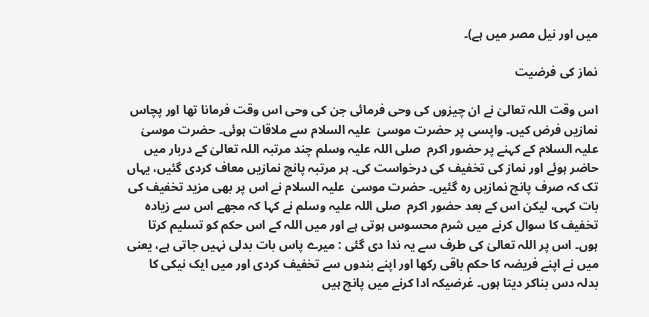میں اور نیل مصر میں ہے)۔

نماز کی فرضیت

اس وقت اللہ تعالیٰ نے ان چیزوں کی وحی فرمائی جن کی وحی اس وقت فرمانا تھا اور پچاس نمازیں فرض کیں۔ واپسی پر حضرت موسیٰ  علیہ السلام سے ملاقات ہوئی۔ حضرت موسیٰ  علیہ السلام کے کہنے پر حضور اکرم  صلی اللہ علیہ وسلم چند مرتبہ اللہ تعالیٰ کے دربار میں حاضر ہوئے اور نماز کی تخفیف کی درخواست کی۔ ہر مرتبہ پانچ نمازیں معاف کردی گئیں، یہاں تک کہ صرف پانچ نمازیں رہ گئیں۔ حضرت موسیٰ  علیہ السلام نے اس پر بھی مزید تخفیف کی بات کہی، لیکن اس کے بعد حضور اکرم  صلی اللہ علیہ وسلم نے کہا کہ مجھے اس سے زیادہ تخفیف کا سوال کرنے میں شرم محسوس ہوتی ہے اور میں اللہ کے اس حکم کو تسلیم کرتا ہوں۔ اس پر اللہ تعالیٰ کی طرف سے یہ ندا دی گئی : میرے پاس بات بدلی نہیں جاتی ہے، یعنی میں نے اپنے فریضہ کا حکم باقی رکھا اور اپنے بندوں سے تخفیف کردی اور میں ایک نیکی کا بدلہ دس بناکر دیتا ہوں۔ غرضیکہ ادا کرنے میں پانچ ہیں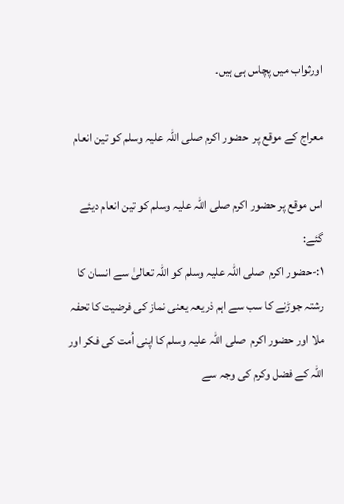اورثواب میں پچاس ہی ہیں۔

معراج کے موقع پر  حضور اکرم صلی اللہ علیہ وسلم کو تین انعام

اس موقع پر حضور اکرم صلی اللہ علیہ وسلم کو تین انعام دیئے گئے:
۱:-حضور اکرم  صلی اللہ علیہ وسلم کو اللہ تعالیٰ سے انسان کا رشتہ جوڑنے کا سب سے اہم ذریعہ یعنی نماز کی فرضیت کا تحفہ ملا اور حضور اکرم  صلی اللہ علیہ وسلم کا اپنی اُمت کی فکر اور اللہ کے فضل وکرم کی وجہ سے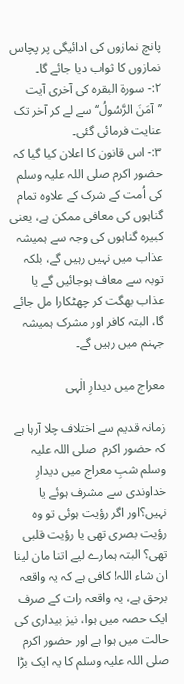پانچ نمازوں کی ادائیگی پر پچاس نمازوں کا ثواب دیا جائے گا۔
۲:- سورۃ البقرہ کی آخری آیت ’’آمَنَ الرَّسُولُ‘‘سے لے کر آخر تک عنایت فرمائی گئی۔
۳:- اس قانون کا اعلان کیا گیا کہ حضور اکرم صلی اللہ علیہ وسلم کی اُمت کے شرک کے علاوہ تمام گناہوں کی معافی ممکن ہے، یعنی کبیرہ گناہوں کی وجہ سے ہمیشہ عذاب میں نہیں رہیں گے، بلکہ توبہ سے معاف ہوجائیں گے یا عذاب بھگت کر چھٹکارا مل جائے گا، البتہ کافر اور مشرک ہمیشہ جہنم میں رہیں گے۔

معراج میں دیدارِ الٰہی

زمانہ قدیم سے اختلاف چلا آرہا ہے کہ حضور اکرم  صلی اللہ علیہ وسلم شبِ معراج میں دیدارِ خداوندی سے مشرف ہوئے یا نہیں؟اور اگر رؤیت ہوئی تو وہ رؤیت بصری تھی یا رؤیت قلبی تھی؟ البتہ ہمارے لیے اتنا مان لینا ان شاء اللہ! کافی ہے کہ یہ واقعہ برحق ہے، یہ واقعہ رات کے صرف ایک حصہ میں ہوا، نیز بیداری کی حالت میں ہوا ہے اور حضور اکرم  صلی اللہ علیہ وسلم کا یہ ایک بڑا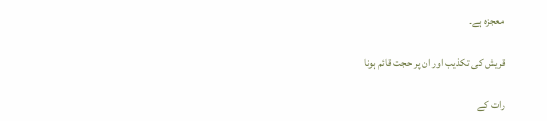معجزہ ہے۔

قریش کی تکذیب اور ان پر حجت قائم ہونا

رات کے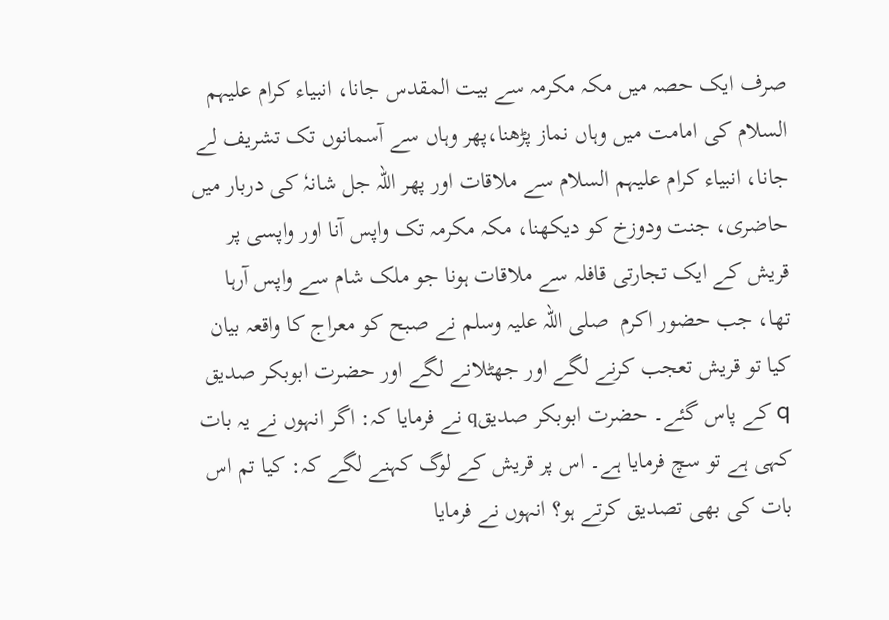صرف ایک حصہ میں مکہ مکرمہ سے بیت المقدس جانا، انبیاء کرام علیہم السلام کی امامت میں وہاں نماز پڑھنا،پھر وہاں سے آسمانوں تک تشریف لے جانا، انبیاء کرام علیہم السلام سے ملاقات اور پھر اللہ جل شانہٗ کی دربار میں حاضری، جنت ودوزخ کو دیکھنا، مکہ مکرمہ تک واپس آنا اور واپسی پر قریش کے ایک تجارتی قافلہ سے ملاقات ہونا جو ملک شام سے واپس آرہا تھا، جب حضور اکرم  صلی اللہ علیہ وسلم نے صبح کو معراج کا واقعہ بیان کیا تو قریش تعجب کرنے لگے اور جھٹلانے لگے اور حضرت ابوبکر صدیق q کے پاس گئے۔ حضرت ابوبکر صدیقq نے فرمایا کہ: اگر انہوں نے یہ بات کہی ہے تو سچ فرمایا ہے۔ اس پر قریش کے لوگ کہنے لگے کہ: کیا تم اس بات کی بھی تصدیق کرتے ہو؟ انہوں نے فرمایا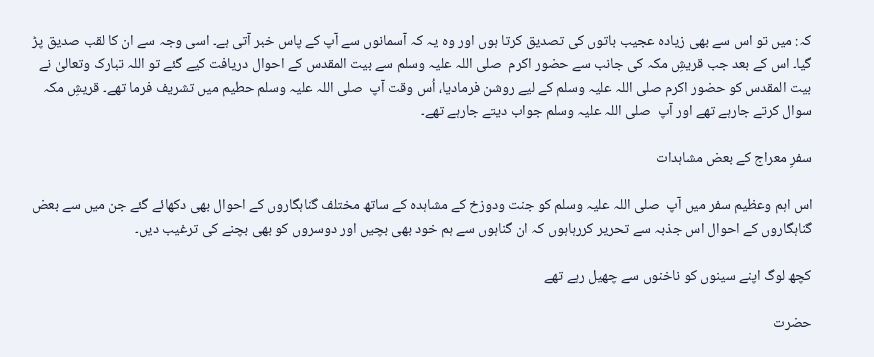کہ: میں تو اس سے بھی زیادہ عجیب باتوں کی تصدیق کرتا ہوں اور وہ یہ کہ آسمانوں سے آپ کے پاس خبر آتی ہے۔ اسی وجہ سے ان کا لقب صدیق پڑ گیا۔ اس کے بعد جب قریشِ مکہ کی جانب سے حضور اکرم  صلی اللہ علیہ وسلم سے بیت المقدس کے احوال دریافت کیے گئے تو اللہ تبارک وتعالیٰ نے بیت المقدس کو حضور اکرم صلی اللہ علیہ وسلم کے لیے روشن فرمادیا، اُس وقت آپ  صلی اللہ علیہ وسلم حطیم میں تشریف فرما تھے۔ قریشِ مکہ سوال کرتے جارہے تھے اور آپ  صلی اللہ علیہ وسلم جواب دیتے جارہے تھے۔

سفرِ معراج کے بعض مشاہدات

اس اہم وعظیم سفر میں آپ  صلی اللہ علیہ وسلم کو جنت ودوزخ کے مشاہدہ کے ساتھ مختلف گناہگاروں کے احوال بھی دکھائے گئے جن میں سے بعض گناہگاروں کے احوال اس جذبہ سے تحریر کررہاہوں کہ ان گناہوں سے ہم خود بھی بچیں اور دوسروں کو بھی بچنے کی ترغیب دیں۔

کچھ لوگ اپنے سینوں کو ناخنوں سے چھیل رہے تھے

حضرت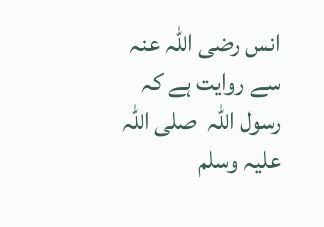انس رضی اللہ عنہ  سے روایت ہے کہ رسول اللہ  صلی اللہ علیہ وسلم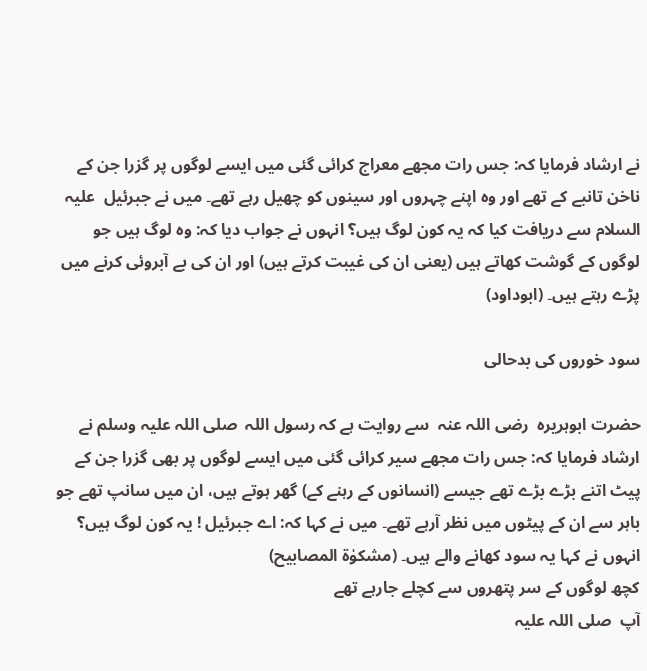نے ارشاد فرمایا کہ: جس رات مجھے معراج کرائی گئی میں ایسے لوگوں پر گزرا جن کے ناخن تانبے کے تھے اور وہ اپنے چہروں اور سینوں کو چھیل رہے تھے۔ میں نے جبرئیل  علیہ السلام سے دریافت کیا کہ یہ کون لوگ ہیں؟ انہوں نے جواب دیا کہ: وہ لوگ ہیں جو لوگوں کے گوشت کھاتے ہیں (یعنی ان کی غیبت کرتے ہیں) اور ان کی بے آبروئی کرنے میں پڑے رہتے ہیں۔ (ابوداود)

سود خوروں کی بدحالی

حضرت ابوہریرہ  رضی اللہ عنہ  سے روایت ہے کہ رسول اللہ  صلی اللہ علیہ وسلم نے ارشاد فرمایا کہ: جس رات مجھے سیر کرائی گئی میں ایسے لوگوں پر بھی گزرا جن کے پیٹ اتنے بڑے بڑے تھے جیسے (انسانوں کے رہنے کے) گھر ہوتے ہیں، ان میں سانپ تھے جو باہر سے ان کے پیٹوں میں نظر آرہے تھے۔ میں نے کہا کہ: اے جبرئیل ! یہ کون لوگ ہیں؟ انہوں نے کہا یہ سود کھانے والے ہیں۔ (مشکوٰۃ المصابیح)
کچھ لوگوں کے سر پتھروں سے کچلے جارہے تھے
آپ  صلی اللہ علیہ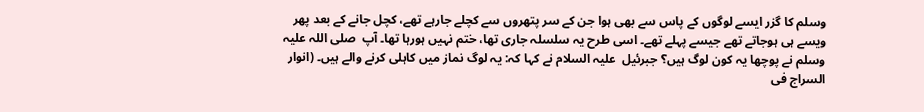وسلم کا گزر ایسے لوگوں کے پاس سے بھی ہوا جن کے سر پتھروں سے کچلے جارہے تھے، کچل جانے کے بعد پھر ویسے ہی ہوجاتے تھے جیسے پہلے تھے۔ اسی طرح یہ سلسلہ جاری تھا، ختم نہیں ہورہا تھا۔ آپ  صلی اللہ علیہ وسلم نے پوچھا یہ کون لوگ ہیں؟ جبرئیل  علیہ السلام نے کہا کہ: یہ لوگ نماز میں کاہلی کرنے والے ہیں۔ (انوار السراج فی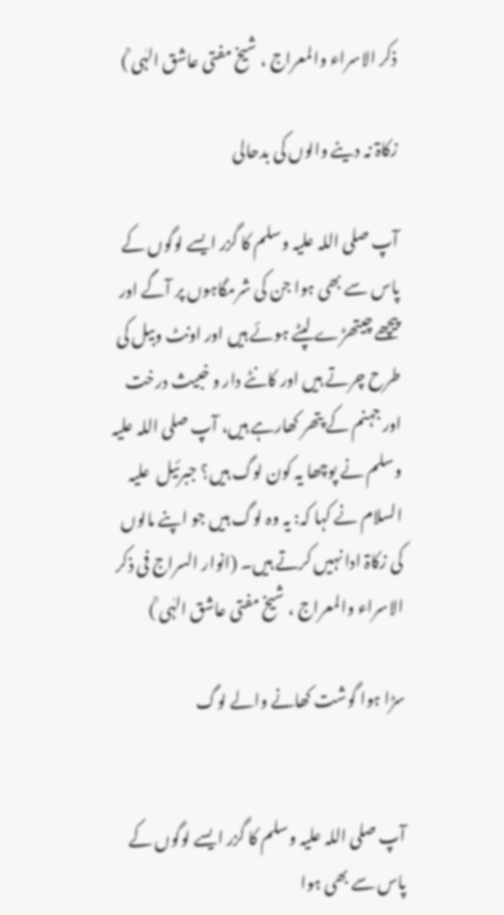ذکر الاسراء والمعراج ، شیخ مفتی عاشق الہٰی ؒ)

زکاۃ نہ دینے والوں کی بدحالی

آپ صلی اللہ علیہ وسلم کا گزر ایسے لوگوں کے پاس سے بھی ہوا جن کی شرمگاہوں پر آگے اور پیچھے چیتھڑے لپٹے ہوئے ہیں اور اونٹ وبیل کی طرح چرتے ہیں اور کانٹے دار و خبیث درخت اور جہنم کے پتھر کھارہے ہیں، آپ صلی اللہ علیہ وسلم نے پوچھا یہ کون لوگ ہیں؟ جبرئیل  علیہ السلام نے کہا کہ: یہ وہ لوگ ہیں جو اپنے مالوں کی زکاۃ ادا نہیں کرتے ہیں۔ (انوار السراج فی ذکر الاسراء والمعراج ، شیخ مفتی عاشق الہٰی ؒ)

سڑا ہوا گوشت کھانے والے لوگ


آپ صلی اللہ علیہ وسلم کا گزر ایسے لوگوں کے پاس سے بھی ہوا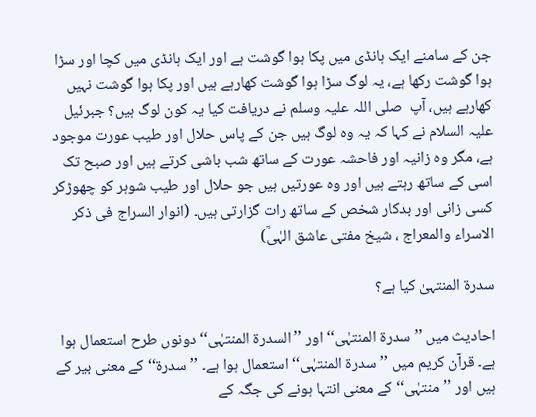جن کے سامنے ایک ہانڈی میں پکا ہوا گوشت ہے اور ایک ہانڈی میں کچا اور سڑا ہوا گوشت رکھا ہے، یہ لوگ سڑا ہوا گوشت کھارہے ہیں اور پکا ہوا گوشت نہیں کھارہے ہیں، آپ  صلی اللہ علیہ وسلم نے دریافت کیا یہ کون لوگ ہیں؟ جبرئیل  علیہ السلام نے کہا کہ یہ وہ لوگ ہیں جن کے پاس حلال اور طیب عورت موجود ہے، مگر وہ زانیہ اور فاحشہ عورت کے ساتھ شب باشی کرتے ہیں اور صبح تک اسی کے ساتھ رہتے ہیں اور وہ عورتیں ہیں جو حلال اور طیب شوہر کو چھوڑکر کسی زانی اور بدکار شخص کے ساتھ رات گزارتی ہیں۔ (انوار السراج فی ذکر الاسراء والمعراج ، شیخ مفتی عاشق الہٰیؒ)

سدرۃ المنتہیٰ کیا ہے؟

احادیث میں ’’سدرۃ المنتہٰی‘‘ اور ’’السدرۃ المنتہٰی‘‘ دونوں طرح استعمال ہوا ہے۔ قرآن کریم میں ’’سدرۃ المنتہٰی‘‘ استعمال ہوا ہے۔ ’’سدرۃ‘‘ کے معنی بیر کے ہیں اور ’’منتہٰی‘‘کے معنی انتہا ہونے کی جگہ کے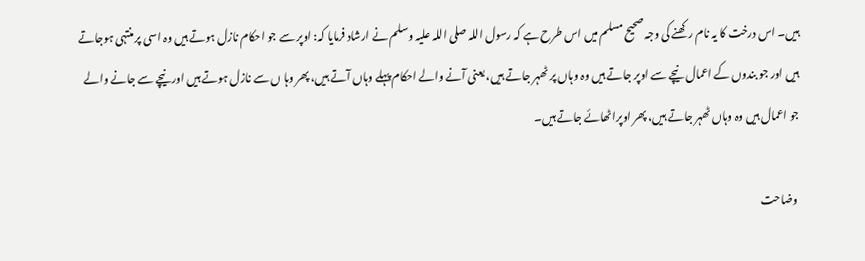ہیں۔ اس درخت کا یہ نام رکھنے کی وجہ صحیح مسلم میں اس طرح ہے کہ رسول اللہ صلی اللہ علیہ وسلم نے ارشاد فرمایا کہ: اوپر سے جو احکام نازل ہوتے ہیں وہ اسی پر منتہی ہوجاتے ہیں اور جو بندوں کے اعمال نیچے سے اوپر جاتے ہیں وہ وہاں پر ٹھہر جاتے ہیں، یعنی آنے والے احکام پہلے وہاں آتے ہیں، پھر وہا ں سے نازل ہوتے ہیں اور نیچے سے جانے والے جو اعمال ہیں وہ وہاں ٹھہر جاتے ہیں، پھر اوپراٹھائے جاتے ہیں۔

 وضاحت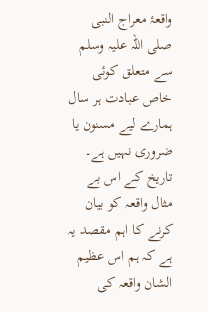واقعۂ معراج النبی  صلی اللہ علیہ وسلم سے متعلق کوئی خاص عبادت ہر سال ہمارے لیے مسنون یا ضروری نہیں ہے۔ تاریخ کے اس بے مثال واقعہ کو بیان کرنے کا اہم مقصد یہ ہے کہ ہم اس عظیم الشان واقعہ کی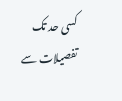کسی حد تک تفصیلات سے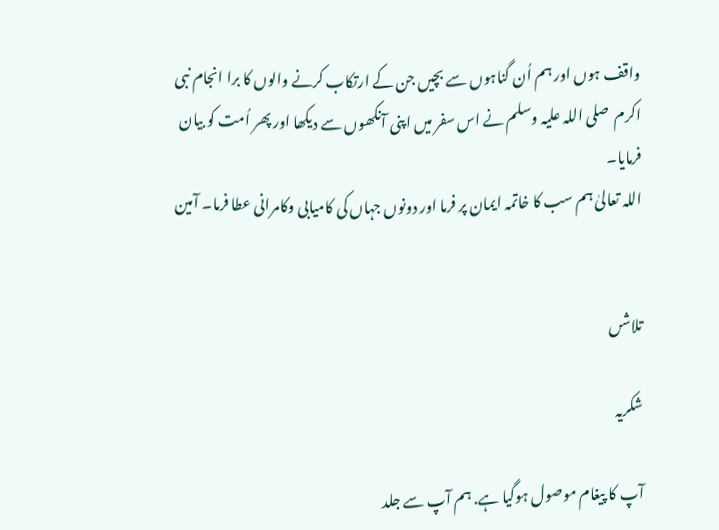واقف ہوں اور ہم اُن گناہوں سے بچیں جن کے ارتکاب کرنے والوں کا برا انجام نبی اکرم  صلی اللہ علیہ وسلم نے اس سفر میں اپنی آنکھوں سے دیکھا اور پھر اُمت کو بیان فرمایا۔
اللہ تعالیٰ ہم سب کا خاتمہ ایمان پر فرما اور دونوں جہاں کی کامیابی وکامرانی عطا فرما۔ آمین


تلاشں

شکریہ

آپ کا پیغام موصول ہوگیا ہے. ہم آپ سے جلد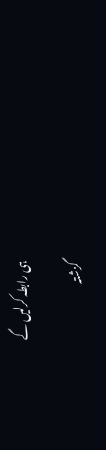ہی رابطہ کرلیں گے

گزشتہ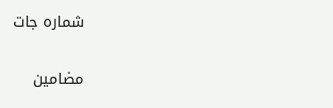شمارہ جات

مضامین